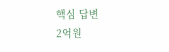핵심 답변
2억원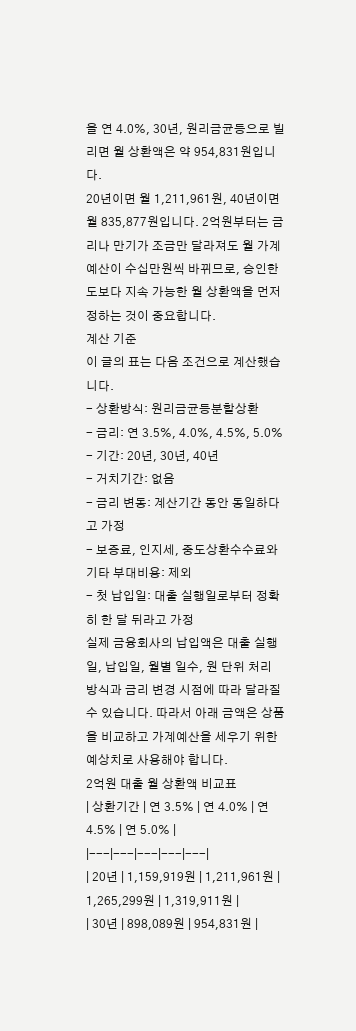을 연 4.0%, 30년, 원리금균등으로 빌리면 월 상환액은 약 954,831원입니다.
20년이면 월 1,211,961원, 40년이면 월 835,877원입니다. 2억원부터는 금리나 만기가 조금만 달라져도 월 가계예산이 수십만원씩 바뀌므로, 승인한도보다 지속 가능한 월 상환액을 먼저 정하는 것이 중요합니다.
계산 기준
이 글의 표는 다음 조건으로 계산했습니다.
- 상환방식: 원리금균등분할상환
- 금리: 연 3.5%, 4.0%, 4.5%, 5.0%
- 기간: 20년, 30년, 40년
- 거치기간: 없음
- 금리 변동: 계산기간 동안 동일하다고 가정
- 보증료, 인지세, 중도상환수수료와 기타 부대비용: 제외
- 첫 납입일: 대출 실행일로부터 정확히 한 달 뒤라고 가정
실제 금융회사의 납입액은 대출 실행일, 납입일, 월별 일수, 원 단위 처리 방식과 금리 변경 시점에 따라 달라질 수 있습니다. 따라서 아래 금액은 상품을 비교하고 가계예산을 세우기 위한 예상치로 사용해야 합니다.
2억원 대출 월 상환액 비교표
| 상환기간 | 연 3.5% | 연 4.0% | 연 4.5% | 연 5.0% |
|---|---|---|---|---|
| 20년 | 1,159,919원 | 1,211,961원 | 1,265,299원 | 1,319,911원 |
| 30년 | 898,089원 | 954,831원 |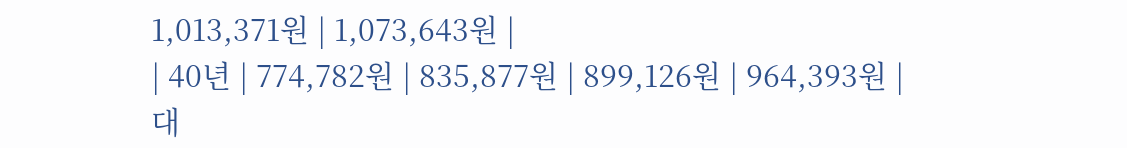1,013,371원 | 1,073,643원 |
| 40년 | 774,782원 | 835,877원 | 899,126원 | 964,393원 |
대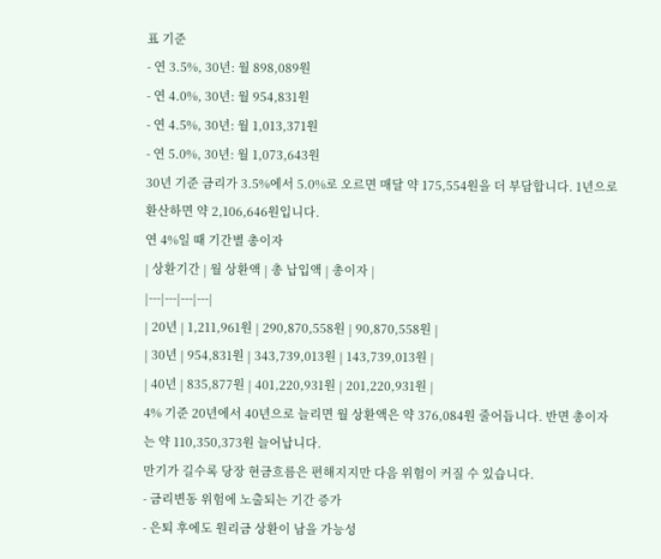표 기준
- 연 3.5%, 30년: 월 898,089원
- 연 4.0%, 30년: 월 954,831원
- 연 4.5%, 30년: 월 1,013,371원
- 연 5.0%, 30년: 월 1,073,643원
30년 기준 금리가 3.5%에서 5.0%로 오르면 매달 약 175,554원을 더 부담합니다. 1년으로 환산하면 약 2,106,646원입니다.
연 4%일 때 기간별 총이자
| 상환기간 | 월 상환액 | 총 납입액 | 총이자 |
|---|---|---|---|
| 20년 | 1,211,961원 | 290,870,558원 | 90,870,558원 |
| 30년 | 954,831원 | 343,739,013원 | 143,739,013원 |
| 40년 | 835,877원 | 401,220,931원 | 201,220,931원 |
4% 기준 20년에서 40년으로 늘리면 월 상환액은 약 376,084원 줄어듭니다. 반면 총이자는 약 110,350,373원 늘어납니다.
만기가 길수록 당장 현금흐름은 편해지지만 다음 위험이 커질 수 있습니다.
- 금리변동 위험에 노출되는 기간 증가
- 은퇴 후에도 원리금 상환이 남을 가능성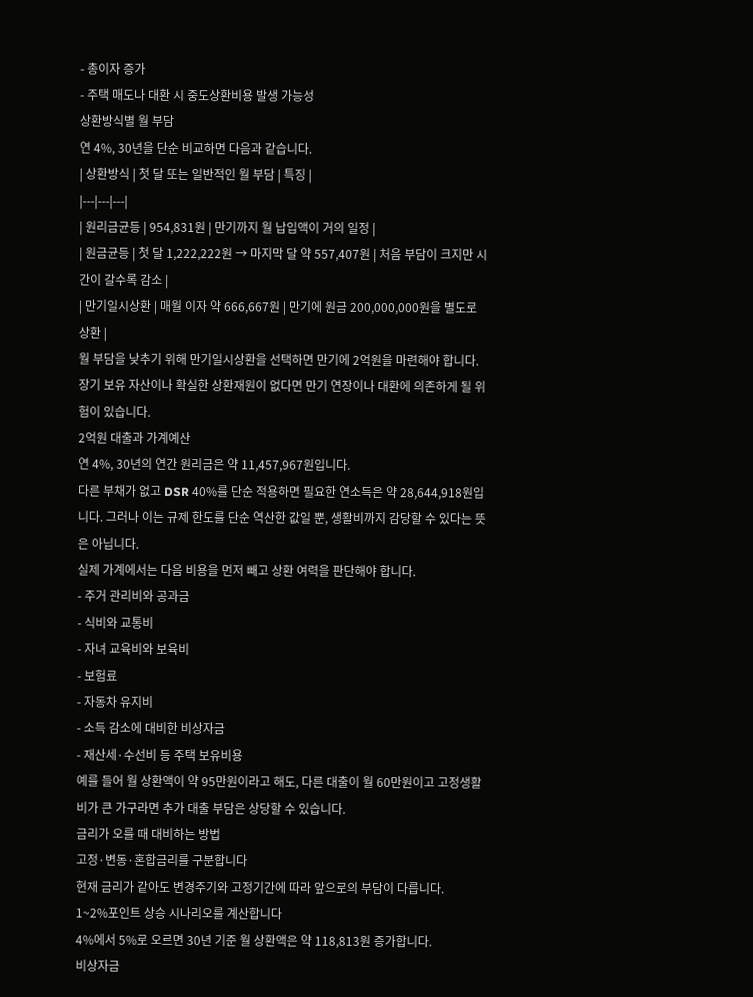- 총이자 증가
- 주택 매도나 대환 시 중도상환비용 발생 가능성
상환방식별 월 부담
연 4%, 30년을 단순 비교하면 다음과 같습니다.
| 상환방식 | 첫 달 또는 일반적인 월 부담 | 특징 |
|---|---|---|
| 원리금균등 | 954,831원 | 만기까지 월 납입액이 거의 일정 |
| 원금균등 | 첫 달 1,222,222원 → 마지막 달 약 557,407원 | 처음 부담이 크지만 시간이 갈수록 감소 |
| 만기일시상환 | 매월 이자 약 666,667원 | 만기에 원금 200,000,000원을 별도로 상환 |
월 부담을 낮추기 위해 만기일시상환을 선택하면 만기에 2억원을 마련해야 합니다. 장기 보유 자산이나 확실한 상환재원이 없다면 만기 연장이나 대환에 의존하게 될 위험이 있습니다.
2억원 대출과 가계예산
연 4%, 30년의 연간 원리금은 약 11,457,967원입니다.
다른 부채가 없고 DSR 40%를 단순 적용하면 필요한 연소득은 약 28,644,918원입니다. 그러나 이는 규제 한도를 단순 역산한 값일 뿐, 생활비까지 감당할 수 있다는 뜻은 아닙니다.
실제 가계에서는 다음 비용을 먼저 빼고 상환 여력을 판단해야 합니다.
- 주거 관리비와 공과금
- 식비와 교통비
- 자녀 교육비와 보육비
- 보험료
- 자동차 유지비
- 소득 감소에 대비한 비상자금
- 재산세·수선비 등 주택 보유비용
예를 들어 월 상환액이 약 95만원이라고 해도, 다른 대출이 월 60만원이고 고정생활비가 큰 가구라면 추가 대출 부담은 상당할 수 있습니다.
금리가 오를 때 대비하는 방법
고정·변동·혼합금리를 구분합니다
현재 금리가 같아도 변경주기와 고정기간에 따라 앞으로의 부담이 다릅니다.
1~2%포인트 상승 시나리오를 계산합니다
4%에서 5%로 오르면 30년 기준 월 상환액은 약 118,813원 증가합니다.
비상자금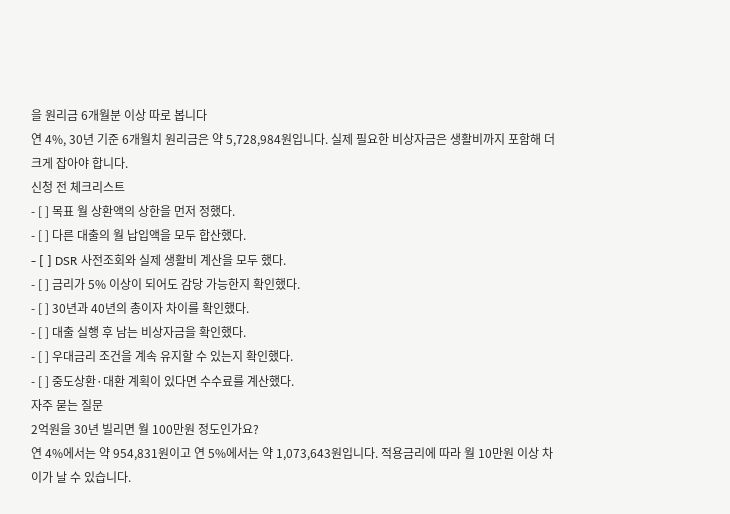을 원리금 6개월분 이상 따로 봅니다
연 4%, 30년 기준 6개월치 원리금은 약 5,728,984원입니다. 실제 필요한 비상자금은 생활비까지 포함해 더 크게 잡아야 합니다.
신청 전 체크리스트
- [ ] 목표 월 상환액의 상한을 먼저 정했다.
- [ ] 다른 대출의 월 납입액을 모두 합산했다.
- [ ] DSR 사전조회와 실제 생활비 계산을 모두 했다.
- [ ] 금리가 5% 이상이 되어도 감당 가능한지 확인했다.
- [ ] 30년과 40년의 총이자 차이를 확인했다.
- [ ] 대출 실행 후 남는 비상자금을 확인했다.
- [ ] 우대금리 조건을 계속 유지할 수 있는지 확인했다.
- [ ] 중도상환·대환 계획이 있다면 수수료를 계산했다.
자주 묻는 질문
2억원을 30년 빌리면 월 100만원 정도인가요?
연 4%에서는 약 954,831원이고 연 5%에서는 약 1,073,643원입니다. 적용금리에 따라 월 10만원 이상 차이가 날 수 있습니다.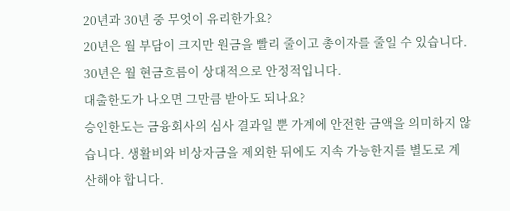20년과 30년 중 무엇이 유리한가요?
20년은 월 부담이 크지만 원금을 빨리 줄이고 총이자를 줄일 수 있습니다. 30년은 월 현금흐름이 상대적으로 안정적입니다.
대출한도가 나오면 그만큼 받아도 되나요?
승인한도는 금융회사의 심사 결과일 뿐 가계에 안전한 금액을 의미하지 않습니다. 생활비와 비상자금을 제외한 뒤에도 지속 가능한지를 별도로 계산해야 합니다.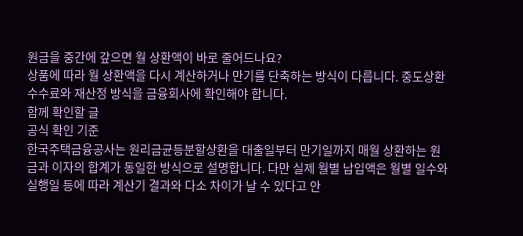원금을 중간에 갚으면 월 상환액이 바로 줄어드나요?
상품에 따라 월 상환액을 다시 계산하거나 만기를 단축하는 방식이 다릅니다. 중도상환수수료와 재산정 방식을 금융회사에 확인해야 합니다.
함께 확인할 글
공식 확인 기준
한국주택금융공사는 원리금균등분할상환을 대출일부터 만기일까지 매월 상환하는 원금과 이자의 합계가 동일한 방식으로 설명합니다. 다만 실제 월별 납입액은 월별 일수와 실행일 등에 따라 계산기 결과와 다소 차이가 날 수 있다고 안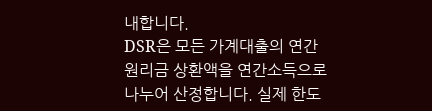내합니다.
DSR은 모든 가계대출의 연간 원리금 상환액을 연간소득으로 나누어 산정합니다. 실제 한도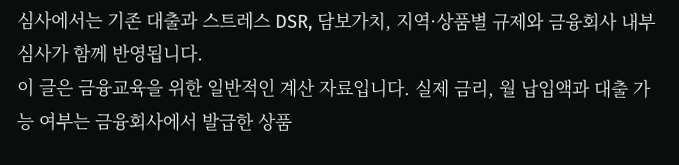심사에서는 기존 대출과 스트레스 DSR, 담보가치, 지역·상품별 규제와 금융회사 내부심사가 함께 반영됩니다.
이 글은 금융교육을 위한 일반적인 계산 자료입니다. 실제 금리, 월 납입액과 대출 가능 여부는 금융회사에서 발급한 상품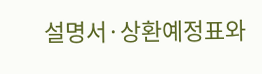설명서·상환예정표와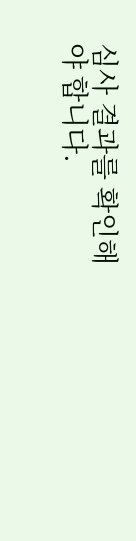심사 결과를 확인해야 합니다.